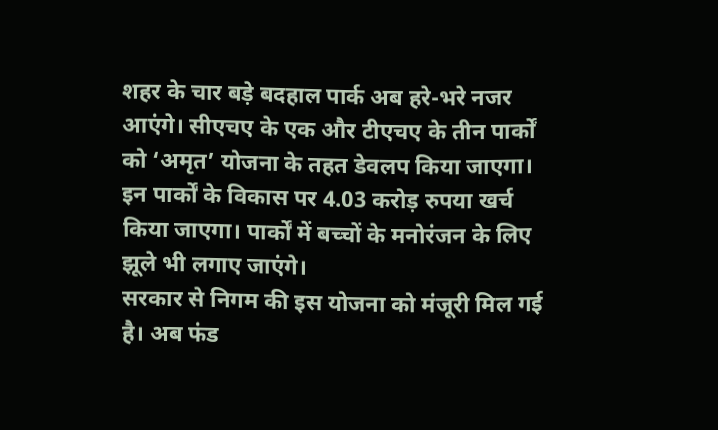शहर के चार बड़े बदहाल पार्क अब हरे-भरे नजर आएंगे। सीएचए के एक और टीएचए के तीन पार्कों को ‘अमृत’ योजना के तहत डेवलप किया जाएगा। इन पार्कों के विकास पर 4.03 करोड़ रुपया खर्च किया जाएगा। पार्कों में बच्चों के मनोरंजन के लिए झूले भी लगाए जाएंगे।
सरकार से निगम की इस योजना को मंजूरी मिल गई है। अब फंड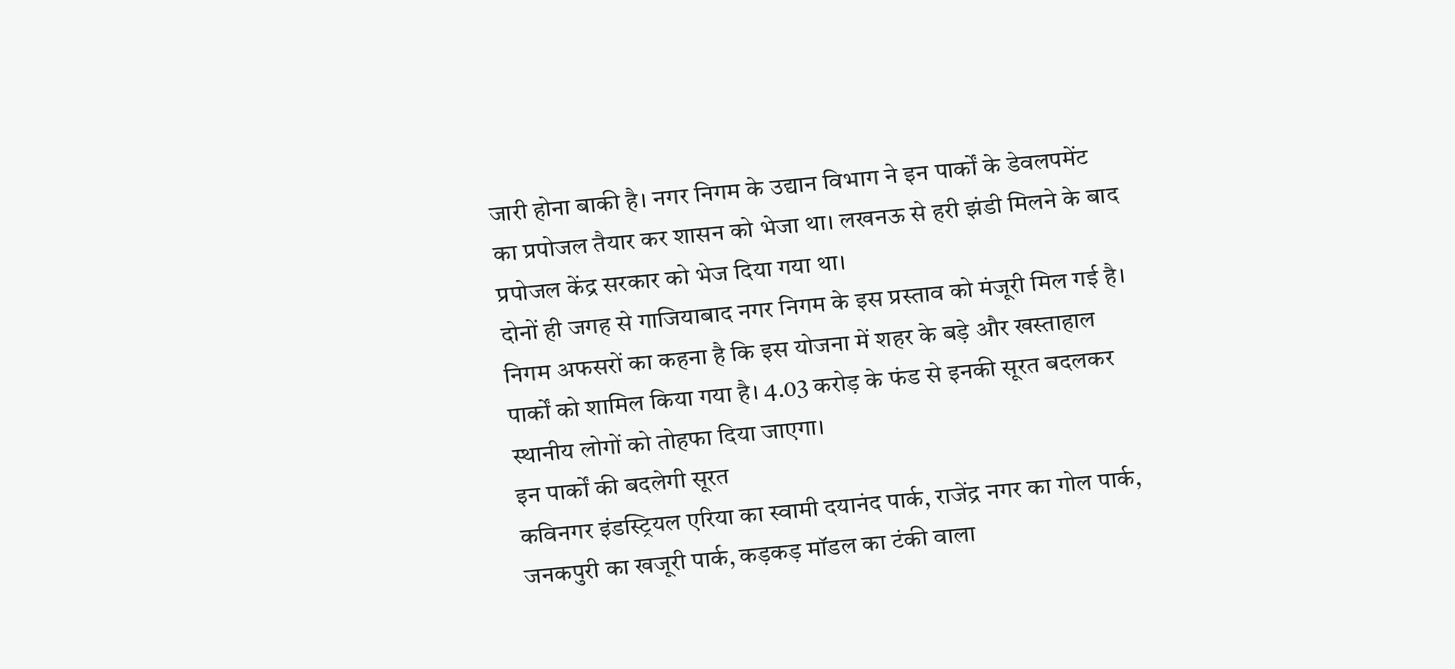जारी होना बाकी है। नगर निगम के उद्यान विभाग ने इन पार्कों के डेवलपमेंट का प्रपोजल तैयार कर शासन को भेजा था। लखनऊ से हरी झंडी मिलने के बाद प्रपोजल केंद्र सरकार को भेज दिया गया था।
दोनों ही जगह से गाजियाबाद नगर निगम के इस प्रस्ताव को मंजूरी मिल गई है। निगम अफसरों का कहना है कि इस योजना में शहर के बड़े और खस्ताहाल पार्कों को शामिल किया गया है। 4.03 करोड़ के फंड से इनकी सूरत बदलकर स्थानीय लोगों को तोहफा दिया जाएगा।
इन पार्कों की बदलेगी सूरत
कविनगर इंडस्ट्रियल एरिया का स्वामी दयानंद पार्क, राजेंद्र नगर का गोल पार्क, जनकपुरी का खजूरी पार्क, कड़कड़ मॉडल का टंकी वाला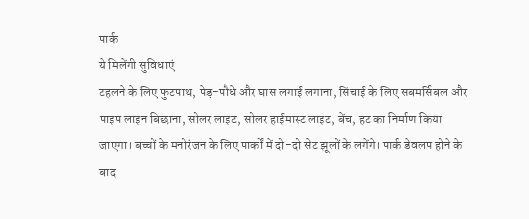पार्क
ये मिलेंगी सुविधाएं
टहलने के लिए फुटपाथ, पेड़-पौधे और घास लगाई लगाना, सिंचाई के लिए सबमर्सिबल और पाइप लाइन बिछाना, सोलर लाइट, सोलर हाईमास्ट लाइट, बेंच, हट का निर्माण किया जाएगा। बच्चों के मनोरंजन के लिए पार्कों में दो-दो सेट झूलों के लगेंगे। पार्क डेवलप होने के बाद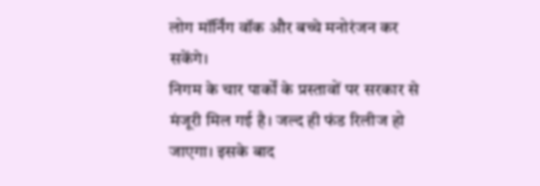लोग मॉर्निंग वॉक और बच्चे मनोरंजन कर सकेंगे।
निगम के चार पार्कों के प्रस्तावों पर सरकार से मंजूरी मिल गई है। जल्द ही फंड रिलीज हो जाएगा। इसके बाद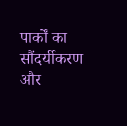पार्कों का सौंदर्यीकरण और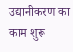उद्यानीकरण का काम शुरू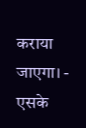कराया जाएगा। - एसके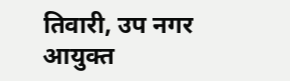तिवारी, उप नगर आयुक्त